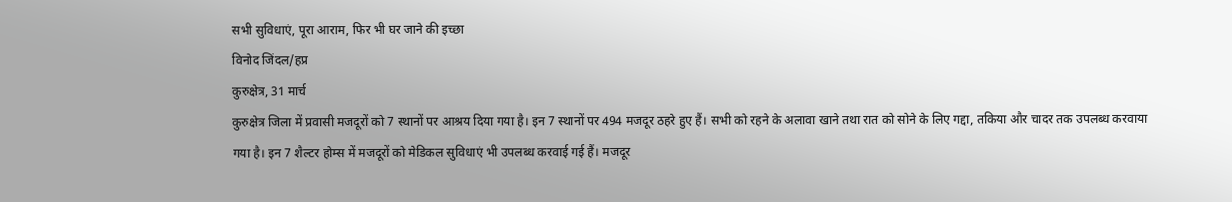सभी सुविधाएं, पूरा आराम, फिर भी घर जाने की इच्छा
विनोद जिंदल/हप्र
कुरुक्षेत्र, 31 मार्च
कुरुक्षेत्र जिला में प्रवासी मजदूरों को 7 स्थानों पर आश्रय दिया गया है। इन 7 स्थानों पर 494 मजदूर ठहरे हुए हैं। सभी को रहने के अलावा खाने तथा रात को सोने के लिए गद्दा, तकिया और चादर तक उपलब्ध करवाया गया है। इन 7 शैल्टर होम्स में मजदूरों को मेडिकल सुविधाएं भी उपलब्ध करवाई गई हैं। मजदूर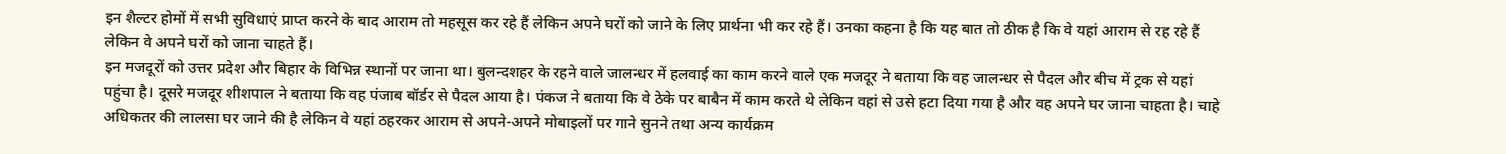इन शैल्टर होमों में सभी सुविधाएं प्राप्त करने के बाद आराम तो महसूस कर रहे हैं लेकिन अपने घरों को जाने के लिए प्रार्थना भी कर रहे हैं। उनका कहना है कि यह बात तो ठीक है कि वे यहां आराम से रह रहे हैं लेकिन वे अपने घरों को जाना चाहते हैं।
इन मजदूरों को उत्तर प्रदेश और बिहार के विभिन्न स्थानों पर जाना था। बुलन्दशहर के रहने वाले जालन्धर में हलवाई का काम करने वाले एक मजदूर ने बताया कि वह जालन्धर से पैदल और बीच में ट्रक से यहां पहुंचा है। दूसरे मजदूर शीशपाल ने बताया कि वह पंजाब बॉर्डर से पैदल आया है। पंकज ने बताया कि वे ठेके पर बाबैन में काम करते थे लेकिन वहां से उसे हटा दिया गया है और वह अपने घर जाना चाहता है। चाहे अधिकतर की लालसा घर जाने की है लेकिन वे यहां ठहरकर आराम से अपने-अपने मोबाइलों पर गाने सुनने तथा अन्य कार्यक्रम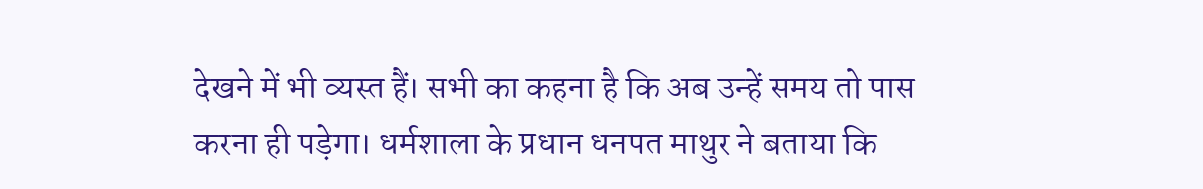देखने में भी व्यस्त हैं। सभी का कहना है कि अब उन्हें समय तो पास करना ही पड़ेगा। धर्मशाला के प्रधान धनपत माथुर ने बताया कि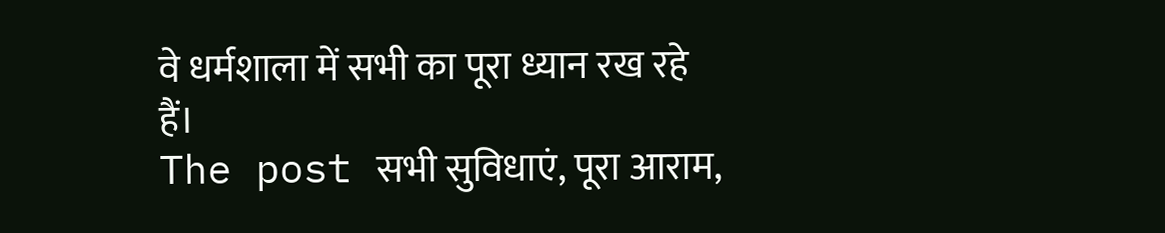वे धर्मशाला में सभी का पूरा ध्यान रख रहे हैं।
The post सभी सुविधाएं, पूरा आराम,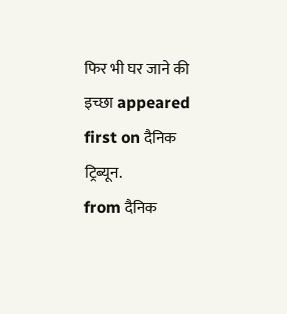फिर भी घर जाने की इच्छा appeared first on दैनिक ट्रिब्यून.
from दैनिक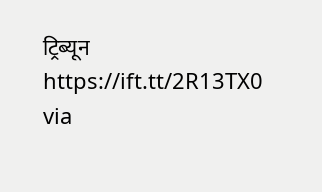ट्रिब्यून https://ift.tt/2R13TX0
via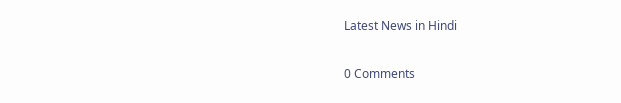Latest News in Hindi

0 Comments